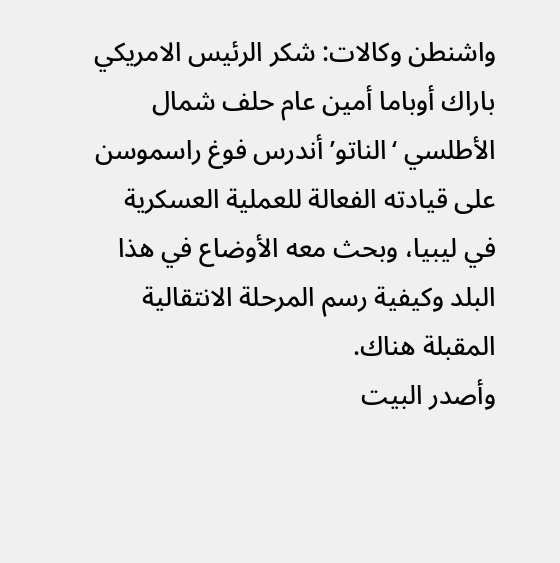واشنطن وكالات: شكر الرئيس الامريكي باراك أوباما أمين عام حلف شمال الأطلسي ‘الناتو’ أندرس فوغ راسموسن على قيادته الفعالة للعملية العسكرية في ليبيا، وبحث معه الأوضاع في هذا البلد وكيفية رسم المرحلة الانتقالية المقبلة هناك.
وأصدر البيت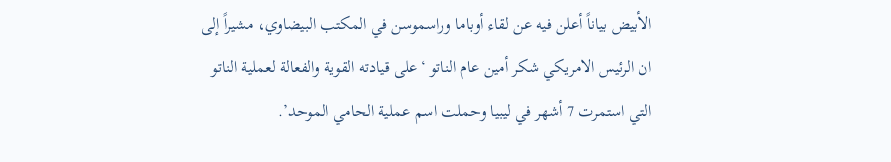الأبيض بياناً أعلن فيه عن لقاء أوباما وراسموسن في المكتب البيضاوي، مشيراً إلى ان الرئيس الامريكي شكر أمين عام الناتو ‘على قيادته القوية والفعالة لعملية الناتو التي استمرت 7 أشهر في ليبيا وحملت اسم عملية الحامي الموحد’.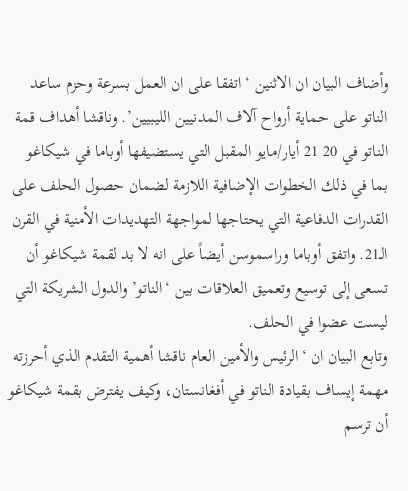وأضاف البيان ان الاثنين ‘اتفقا على ان العمل بسرعة وحزم ساعد الناتو على حماية أرواح آلاف المدنيين الليبيين’. وناقشا أهداف قمة الناتو في 20 21 أيار/مايو المقبل التي يستضيفها أوباما في شيكاغو بما في ذلك الخطوات الإضافية اللازمة لضمان حصول الحلف على القدرات الدفاعية التي يحتاجها لمواجهة التهديدات الأمنية في القرن الـ21. واتفق أوباما وراسموسن أيضاً على انه لا بد لقمة شيكاغو أن تسعى إلى توسيع وتعميق العلاقات بين ‘الناتو’ والدول الشريكة التي ليست عضوا في الحلف.
وتابع البيان ان ‘الرئيس والأمين العام ناقشا أهمية التقدم الذي أحرزته مهمة إيساف بقيادة الناتو في أفغانستان، وكيف يفترض بقمة شيكاغو أن ترسم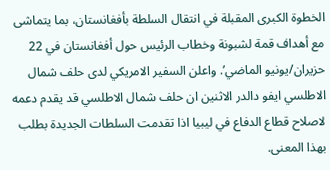الخطوة الكبرى المقبلة في انتقال السلطة بأفغانستان، بما يتماشى مع أهداف قمة لشبونة وخطاب الرئيس حول أفغانستان في 22 حزيران/يونيو الماضي’. واعلن السفير الامريكي لدى حلف شمال الاطلسي ايفو دالدر الاثنين ان حلف شمال الاطلسي قد يقدم دعمه لاصلاح قطاع الدفاع في ليبيا اذا تقدمت السلطات الجديدة بطلب بهذا المعنى.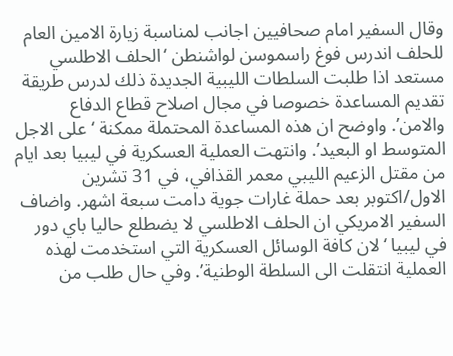وقال السفير امام صحافيين اجانب لمناسبة زيارة الامين العام للحلف اندرس فوغ راسموسن لواشنطن ‘الحلف الاطلسي مستعد اذا طلبت السلطات الليبية الجديدة ذلك لدرس طريقة تقديم المساعدة خصوصا في مجال اصلاح قطاع الدفاع والامن’. واوضح ان هذه المساعدة المحتملة ممكنة ‘على الاجل المتوسط او البعيد’. وانتهت العملية العسكرية في ليبيا بعد ايام من مقتل الزعيم الليبي معمر القذافي، في 31 تشرين الاول/اكتوبر بعد حملة غارات جوية دامت سبعة اشهر. واضاف السفير الامريكي ان الحلف الاطلسي لا يضطلع حاليا باي دور في ليبيا ‘لان كافة الوسائل العسكرية التي استخدمت لهذه العملية انتقلت الى السلطة الوطنية’. وفي حال طلب من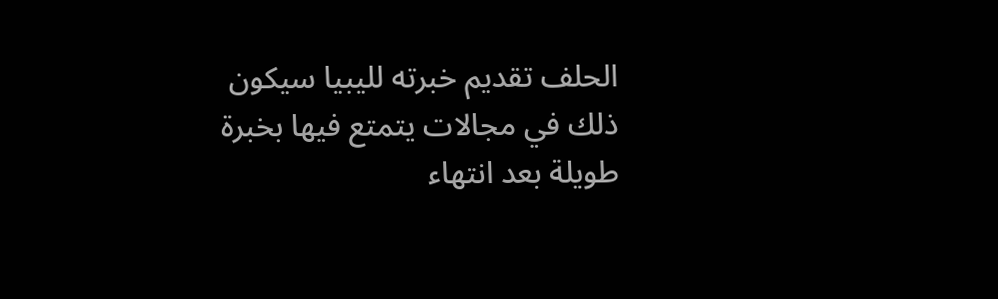الحلف تقديم خبرته لليبيا سيكون ذلك في مجالات يتمتع فيها بخبرة طويلة بعد انتهاء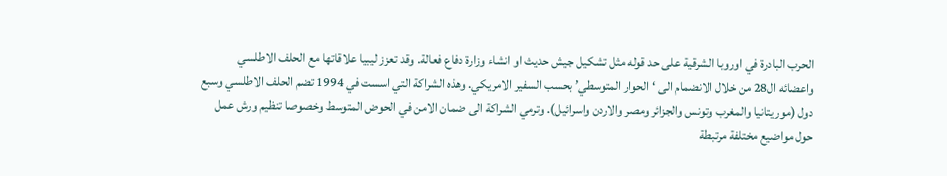الحرب البادرة في اوروبا الشرقية على حد قوله مثل تشكيل جيش حديث او انشاء وزارة دفاع فعالة. وقد تعزز ليبيا علاقاتها مع الحلف الاطلسي واعضائه ال28 من خلال الانضمام الى ‘الحوار المتوسطي’ بحسب السفير الامريكي. وهذه الشراكة التي اسست في 1994 تضم الحلف الاطلسي وسبع دول (موريتانيا والمغرب وتونس والجزائر ومصر والاردن واسرائيل). وترمي الشراكة الى ضمان الامن في الحوض المتوسط وخصوصا تنظيم ورش عمل حول مواضيع مختلفة مرتبطة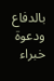بالدفاع ودعوة خبراء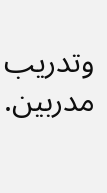وتدريب مدربين.